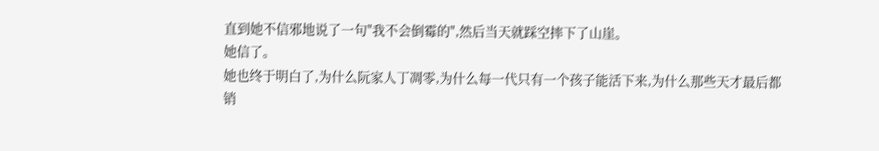直到她不信邪地说了一句"我不会倒霉的",然后当天就踩空摔下了山崖。
她信了。
她也终于明白了,为什么阮家人丁凋零,为什么每一代只有一个孩子能活下来,为什么那些天才最后都销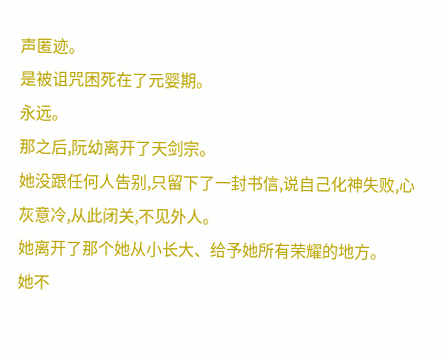声匿迹。
是被诅咒困死在了元婴期。
永远。
那之后,阮幼离开了天剑宗。
她没跟任何人告别,只留下了一封书信,说自己化神失败,心灰意冷,从此闭关,不见外人。
她离开了那个她从小长大、给予她所有荣耀的地方。
她不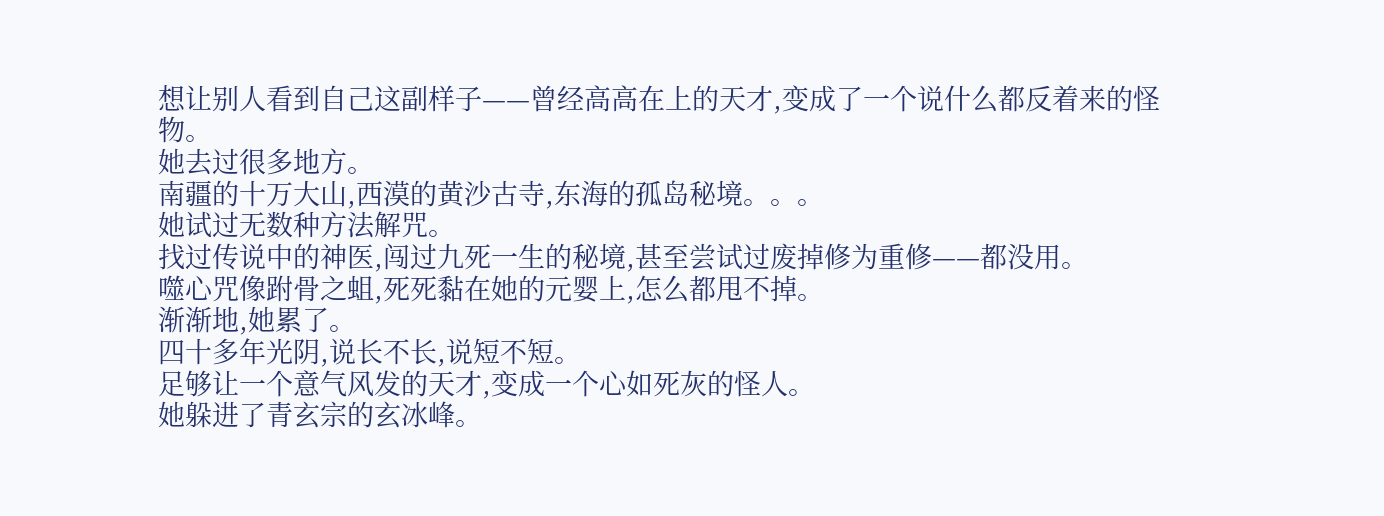想让别人看到自己这副样子——曾经高高在上的天才,变成了一个说什么都反着来的怪物。
她去过很多地方。
南疆的十万大山,西漠的黄沙古寺,东海的孤岛秘境。。。
她试过无数种方法解咒。
找过传说中的神医,闯过九死一生的秘境,甚至尝试过废掉修为重修——都没用。
噬心咒像跗骨之蛆,死死黏在她的元婴上,怎么都甩不掉。
渐渐地,她累了。
四十多年光阴,说长不长,说短不短。
足够让一个意气风发的天才,变成一个心如死灰的怪人。
她躲进了青玄宗的玄冰峰。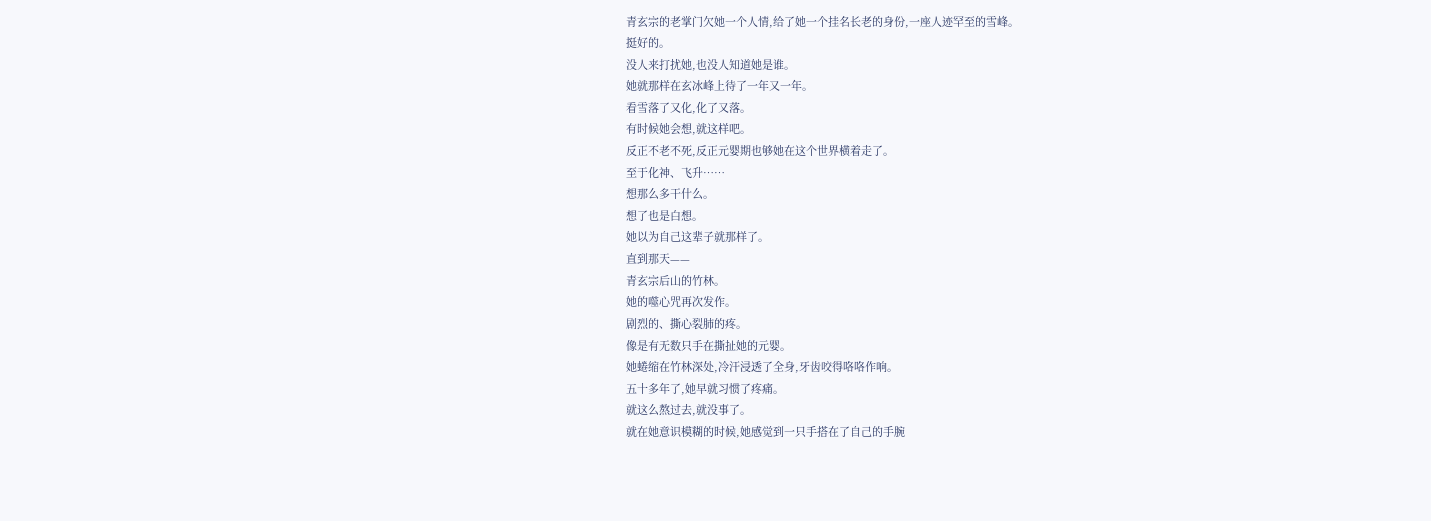青玄宗的老掌门欠她一个人情,给了她一个挂名长老的身份,一座人迹罕至的雪峰。
挺好的。
没人来打扰她,也没人知道她是谁。
她就那样在玄冰峰上待了一年又一年。
看雪落了又化,化了又落。
有时候她会想,就这样吧。
反正不老不死,反正元婴期也够她在这个世界横着走了。
至于化神、飞升……
想那么多干什么。
想了也是白想。
她以为自己这辈子就那样了。
直到那天——
青玄宗后山的竹林。
她的噬心咒再次发作。
剧烈的、撕心裂肺的疼。
像是有无数只手在撕扯她的元婴。
她蜷缩在竹林深处,冷汗浸透了全身,牙齿咬得咯咯作响。
五十多年了,她早就习惯了疼痛。
就这么熬过去,就没事了。
就在她意识模糊的时候,她感觉到一只手搭在了自己的手腕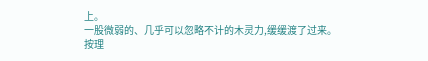上。
一股微弱的、几乎可以忽略不计的木灵力,缓缓渡了过来。
按理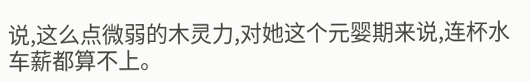说,这么点微弱的木灵力,对她这个元婴期来说,连杯水车薪都算不上。